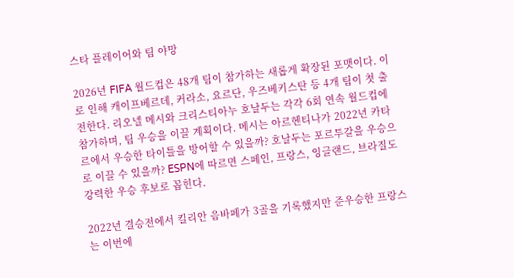스타 플레이어와 팀 야망

2026년 FIFA 월드컵은 48개 팀이 참가하는 새롭게 확장된 포맷이다. 이로 인해 캐이프베르데, 커라소, 요르단, 우즈베키스탄 등 4개 팀이 첫 출전한다. 리오넬 메시와 크리스티아누 호날두는 각각 6회 연속 월드컵에 참가하며, 팀 우승을 이끌 계획이다. 메시는 아르헨티나가 2022년 카타르에서 우승한 타이틀을 방어할 수 있을까? 호날두는 포르투갈을 우승으로 이끌 수 있을까? ESPN에 따르면 스페인, 프랑스, 잉글랜드, 브라질도 강력한 우승 후보로 꼽힌다.

2022년 결승전에서 킬리안 음바페가 3골을 기록했지만 준우승한 프랑스는 이번에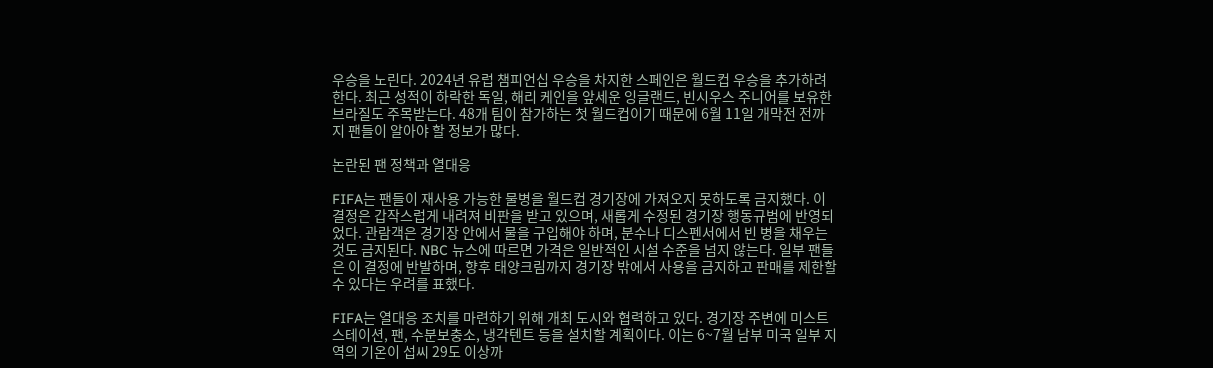우승을 노린다. 2024년 유럽 챔피언십 우승을 차지한 스페인은 월드컵 우승을 추가하려 한다. 최근 성적이 하락한 독일, 해리 케인을 앞세운 잉글랜드, 빈시우스 주니어를 보유한 브라질도 주목받는다. 48개 팀이 참가하는 첫 월드컵이기 때문에 6월 11일 개막전 전까지 팬들이 알아야 할 정보가 많다.

논란된 팬 정책과 열대응

FIFA는 팬들이 재사용 가능한 물병을 월드컵 경기장에 가져오지 못하도록 금지했다. 이 결정은 갑작스럽게 내려져 비판을 받고 있으며, 새롭게 수정된 경기장 행동규범에 반영되었다. 관람객은 경기장 안에서 물을 구입해야 하며, 분수나 디스펜서에서 빈 병을 채우는 것도 금지된다. NBC 뉴스에 따르면 가격은 일반적인 시설 수준을 넘지 않는다. 일부 팬들은 이 결정에 반발하며, 향후 태양크림까지 경기장 밖에서 사용을 금지하고 판매를 제한할 수 있다는 우려를 표했다.

FIFA는 열대응 조치를 마련하기 위해 개최 도시와 협력하고 있다. 경기장 주변에 미스트 스테이션, 팬, 수분보충소, 냉각텐트 등을 설치할 계획이다. 이는 6~7월 남부 미국 일부 지역의 기온이 섭씨 29도 이상까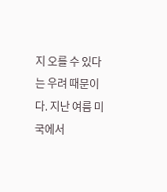지 오를 수 있다는 우려 때문이다. 지난 여름 미국에서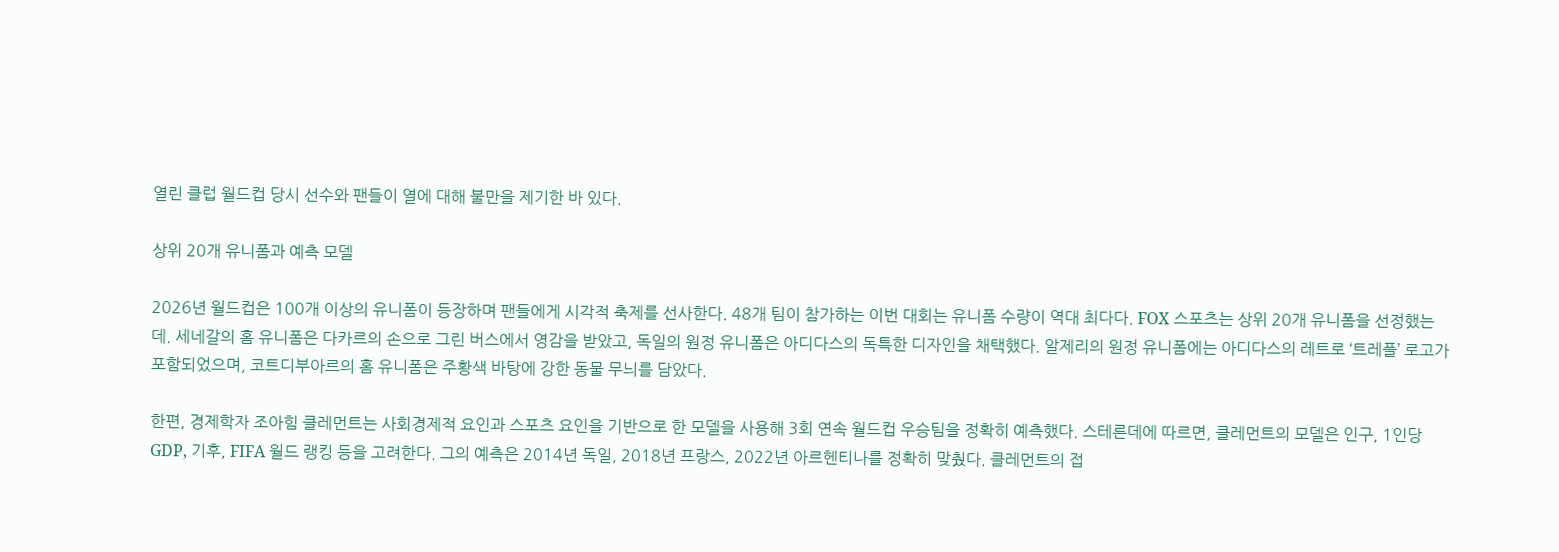열린 클럽 월드컵 당시 선수와 팬들이 열에 대해 불만을 제기한 바 있다.

상위 20개 유니폼과 예측 모델

2026년 월드컵은 100개 이상의 유니폼이 등장하며 팬들에게 시각적 축제를 선사한다. 48개 팀이 참가하는 이번 대회는 유니폼 수량이 역대 최다다. FOX 스포츠는 상위 20개 유니폼을 선정했는데. 세네갈의 홈 유니폼은 다카르의 손으로 그린 버스에서 영감을 받았고, 독일의 원정 유니폼은 아디다스의 독특한 디자인을 채택했다. 알제리의 원정 유니폼에는 아디다스의 레트로 ‘트레플’ 로고가 포함되었으며, 코트디부아르의 홈 유니폼은 주황색 바탕에 강한 동물 무늬를 담았다.

한편, 경제학자 조아힘 클레먼트는 사회경제적 요인과 스포츠 요인을 기반으로 한 모델을 사용해 3회 연속 월드컵 우승팀을 정확히 예측했다. 스테른데에 따르면, 클레먼트의 모델은 인구, 1인당 GDP, 기후, FIFA 월드 랭킹 등을 고려한다. 그의 예측은 2014년 독일, 2018년 프랑스, 2022년 아르헨티나를 정확히 맞췄다. 클레먼트의 접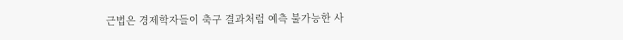근법은 경제학자들이 축구 결과처럼 예측 불가능한 사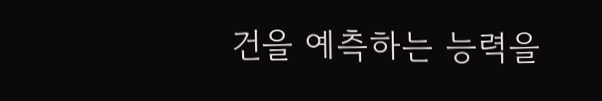건을 예측하는 능력을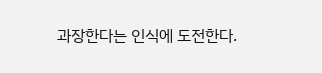과장한다는 인식에 도전한다.